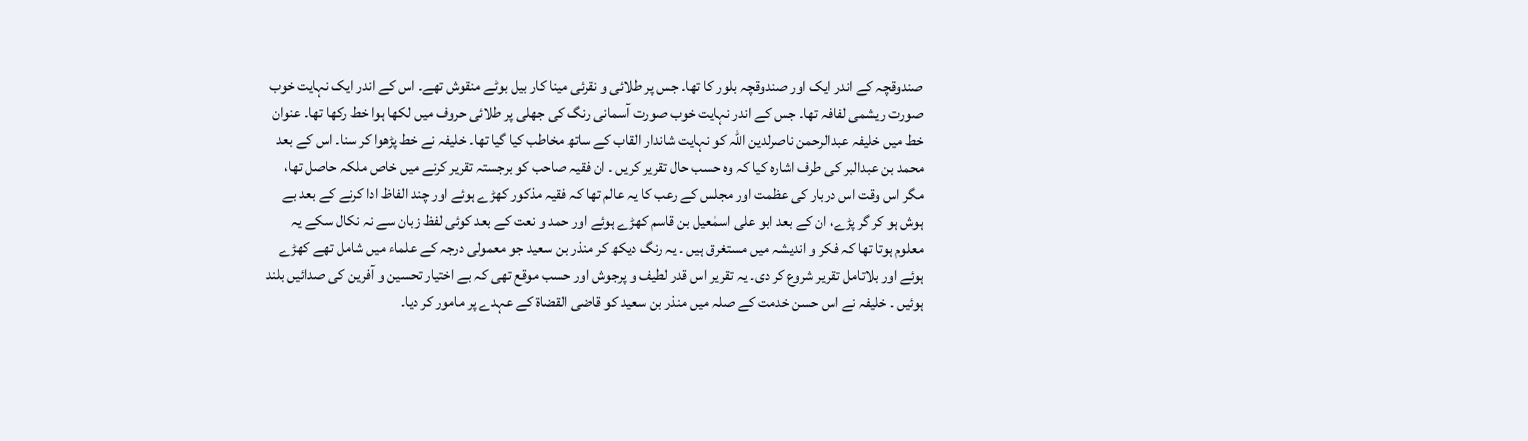صندوقچہ کے اندر ایک اور صندوقچہ بلور کا تھا۔ جس پر طلائی و نقرئی مینا کار بیل بوٹے منقوش تھے۔ اس کے اندر ایک نہایت خوب صورت ریشمی لفافہ تھا۔ جس کے اندر نہایت خوب صورت آسمانی رنگ کی جھلی پر طلائی حروف میں لکھا ہوا خط رکھا تھا۔ عنوان خط میں خلیفہ عبدالرحمن ناصرلدین اللہ کو نہایت شاندار القاب کے ساتھ مخاطب کیا گیا تھا۔ خلیفہ نے خط پڑھوا کر سنا۔ اس کے بعد محمد بن عبدالبر کی طرف اشارہ کیا کہ وہ حسب حال تقریر کریں ۔ ان فقیہ صاحب کو برجستہ تقریر کرنے میں خاص ملکہ حاصل تھا، مگر اس وقت اس دربار کی عظمت اور مجلس کے رعب کا یہ عالم تھا کہ فقیہ مذکور کھڑے ہوئے اور چند الفاظ ادا کرنے کے بعد بے ہوش ہو کر گر پڑے، ان کے بعد ابو علی اسمٰعیل بن قاسم کھڑے ہوئے اور حمد و نعت کے بعد کوئی لفظ زبان سے نہ نکال سکے یہ معلوم ہوتا تھا کہ فکر و اندیشہ میں مستغرق ہیں ۔ یہ رنگ دیکھ کر منذر بن سعید جو معمولی درجہ کے علماء میں شامل تھے کھڑے ہوئے اور بلاتامل تقریر شروع کر دی۔ یہ تقریر اس قدر لطیف و پرجوش اور حسب موقع تھی کہ بے اختیار تحسین و آفرین کی صدائیں بلند ہوئیں ۔ خلیفہ نے اس حسن خدمت کے صلہ میں منذر بن سعید کو قاضی القضاۃ کے عہدے پر مامور کر دیا۔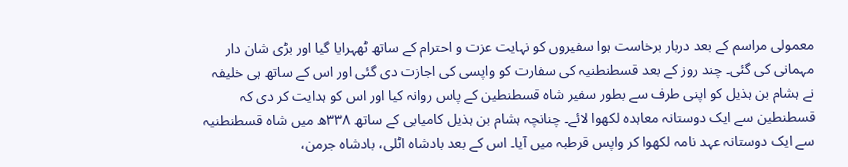معمولی مراسم کے بعد دربار برخاست ہوا سفیروں کو نہایت عزت و احترام کے ساتھ ٹھہرایا گیا اور بڑی شان دار مہمانی کی گئی۔ چند روز کے بعد قسطنطنیہ کی سفارت کو واپسی کی اجازت دی گئی اور اس کے ساتھ ہی خلیفہ نے ہشام بن ہذیل کو اپنی طرف سے بطور سفیر شاہ قسطنطین کے پاس روانہ کیا اور اس کو ہدایت کر دی کہ قسطنطین سے ایک دوستانہ معاہدہ لکھوا لائے۔ چنانچہ ہشام بن ہذیل کامیابی کے ساتھ ۳۳۸ھ میں شاہ قسطنطنیہ سے ایک دوستانہ عہد نامہ لکھوا کر واپس قرطبہ میں آیا۔ اس کے بعد بادشاہ اٹلی، بادشاہ جرمن،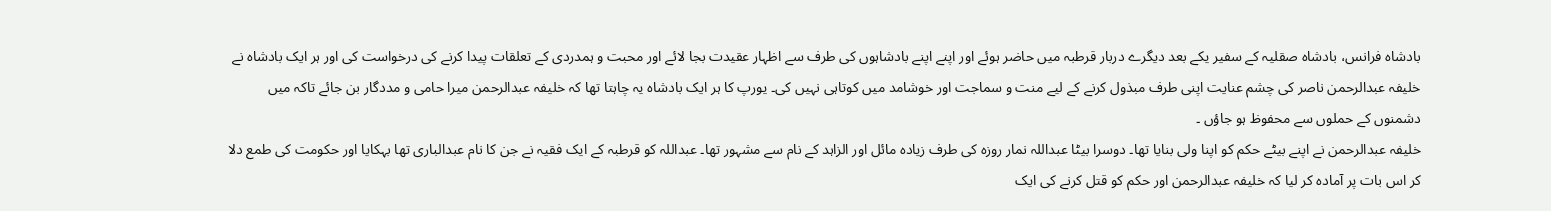بادشاہ فرانس، بادشاہ صقلیہ کے سفیر یکے بعد دیگرے دربار قرطبہ میں حاضر ہوئے اور اپنے اپنے بادشاہوں کی طرف سے اظہار عقیدت بجا لائے اور محبت و ہمدردی کے تعلقات پیدا کرنے کی درخواست کی اور ہر ایک بادشاہ نے خلیفہ عبدالرحمن ناصر کی چشم عنایت اپنی طرف مبذول کرنے کے لیے منت و سماجت اور خوشامد میں کوتاہی نہیں کی۔ یورپ کا ہر ایک بادشاہ یہ چاہتا تھا کہ خلیفہ عبدالرحمن میرا حامی و مددگار بن جائے تاکہ میں دشمنوں کے حملوں سے محفوظ ہو جاؤں ۔
خلیفہ عبدالرحمن نے اپنے بیٹے حکم کو اپنا ولی بنایا تھا۔ دوسرا بیٹا عبداللہ نمار روزہ کی طرف زیادہ مائل اور الزاہد کے نام سے مشہور تھا۔ عبداللہ کو قرطبہ کے ایک فقیہ نے جن کا نام عبدالباری تھا بہکایا اور حکومت کی طمع دلا کر اس بات پر آمادہ کر لیا کہ خلیفہ عبدالرحمن اور حکم کو قتل کرنے کی ایک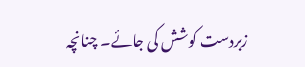زبردست کوشش کی جائے۔ چنانچہ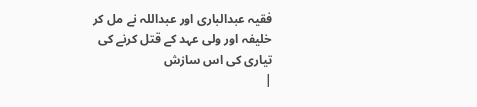فقیہ عبدالباری اور عبداللہ نے مل کر خلیفہ اور ولی عہد کے قتل کرنے کی تیاری کی اس سازش
|